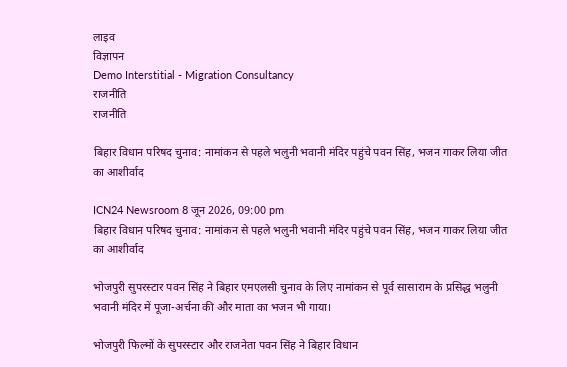लाइव
विज्ञापन
Demo Interstitial - Migration Consultancy
राजनीति
राजनीति

बिहार विधान परिषद चुनाव: नामांकन से पहले भलुनी भवानी मंदिर पहुंचे पवन सिंह, भजन गाकर लिया जीत का आशीर्वाद

ICN24 Newsroom 8 जून 2026, 09:00 pm
बिहार विधान परिषद चुनाव: नामांकन से पहले भलुनी भवानी मंदिर पहुंचे पवन सिंह, भजन गाकर लिया जीत का आशीर्वाद

भोजपुरी सुपरस्टार पवन सिंह ने बिहार एमएलसी चुनाव के लिए नामांकन से पूर्व सासाराम के प्रसिद्ध भलुनी भवानी मंदिर में पूजा-अर्चना की और माता का भजन भी गाया।

भोजपुरी फिल्मों के सुपरस्टार और राजनेता पवन सिंह ने बिहार विधान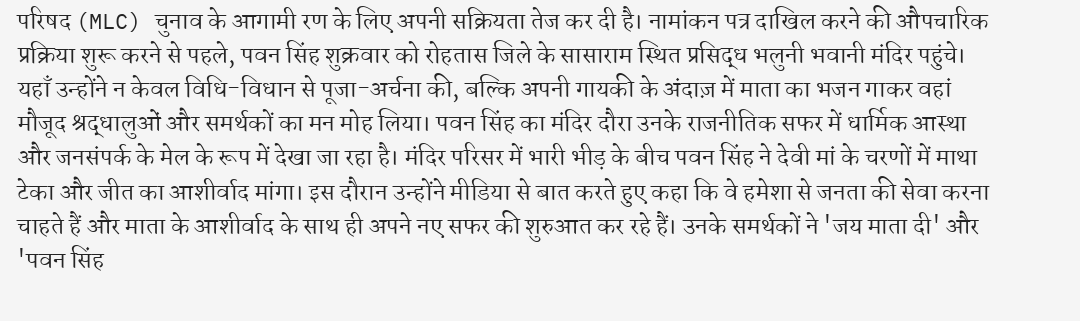परिषद (MLC) चुनाव के आगामी रण के लिए अपनी सक्रियता तेज कर दी है। नामांकन पत्र दाखिल करने की औपचारिक प्रक्रिया शुरू करने से पहले, पवन सिंह शुक्रवार को रोहतास जिले के सासाराम स्थित प्रसिद्ध भलुनी भवानी मंदिर पहुंचे। यहाँ उन्होंने न केवल विधि-विधान से पूजा-अर्चना की, बल्कि अपनी गायकी के अंदाज़ में माता का भजन गाकर वहां मौजूद श्रद्धालुओं और समर्थकों का मन मोह लिया। पवन सिंह का मंदिर दौरा उनके राजनीतिक सफर में धार्मिक आस्था और जनसंपर्क के मेल के रूप में देखा जा रहा है। मंदिर परिसर में भारी भीड़ के बीच पवन सिंह ने देवी मां के चरणों में माथा टेका और जीत का आशीर्वाद मांगा। इस दौरान उन्होंने मीडिया से बात करते हुए कहा कि वे हमेशा से जनता की सेवा करना चाहते हैं और माता के आशीर्वाद के साथ ही अपने नए सफर की शुरुआत कर रहे हैं। उनके समर्थकों ने 'जय माता दी' और 'पवन सिंह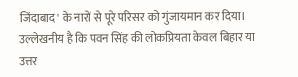जिंदाबाद' के नारों से पूरे परिसर को गुंजायमान कर दिया। उल्लेखनीय है कि पवन सिंह की लोकप्रियता केवल बिहार या उत्तर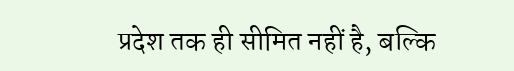प्रदेश तक ही सीमित नहीं है, बल्कि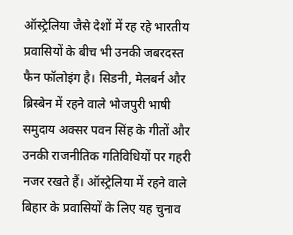ऑस्ट्रेलिया जैसे देशों में रह रहे भारतीय प्रवासियों के बीच भी उनकी जबरदस्त फैन फॉलोइंग है। सिडनी, मेलबर्न और ब्रिस्बेन में रहने वाले भोजपुरी भाषी समुदाय अक्सर पवन सिंह के गीतों और उनकी राजनीतिक गतिविधियों पर गहरी नजर रखते हैं। ऑस्ट्रेलिया में रहने वाले बिहार के प्रवासियों के लिए यह चुनाव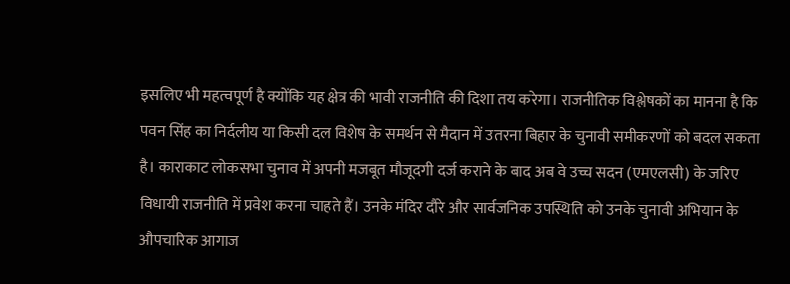इसलिए भी महत्वपूर्ण है क्योंकि यह क्षेत्र की भावी राजनीति की दिशा तय करेगा। राजनीतिक विश्लेषकों का मानना है कि पवन सिंह का निर्दलीय या किसी दल विशेष के समर्थन से मैदान में उतरना बिहार के चुनावी समीकरणों को बदल सकता है। काराकाट लोकसभा चुनाव में अपनी मजबूत मौजूदगी दर्ज कराने के बाद अब वे उच्च सदन (एमएलसी) के जरिए विधायी राजनीति में प्रवेश करना चाहते हैं। उनके मंदिर दौरे और सार्वजनिक उपस्थिति को उनके चुनावी अभियान के औपचारिक आगाज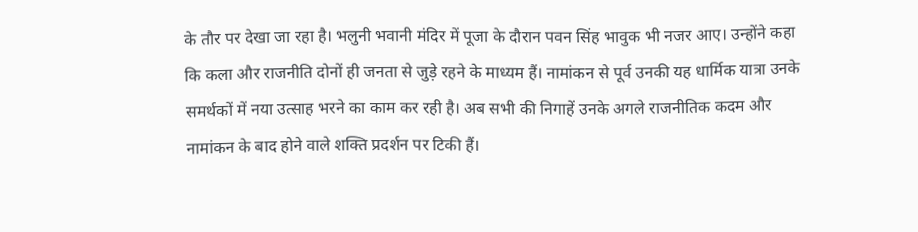के तौर पर देखा जा रहा है। भलुनी भवानी मंदिर में पूजा के दौरान पवन सिंह भावुक भी नजर आए। उन्होंने कहा कि कला और राजनीति दोनों ही जनता से जुड़े रहने के माध्यम हैं। नामांकन से पूर्व उनकी यह धार्मिक यात्रा उनके समर्थकों में नया उत्साह भरने का काम कर रही है। अब सभी की निगाहें उनके अगले राजनीतिक कदम और नामांकन के बाद होने वाले शक्ति प्रदर्शन पर टिकी हैं।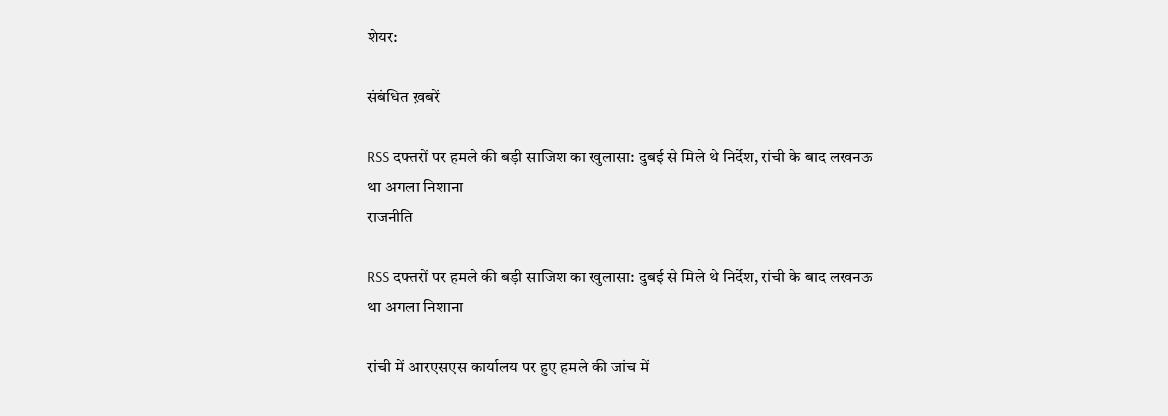शेयर:

संबंधित ख़बरें

RSS दफ्तरों पर हमले की बड़ी साजिश का खुलासा: दुबई से मिले थे निर्देश, रांची के बाद लखनऊ था अगला निशाना
राजनीति

RSS दफ्तरों पर हमले की बड़ी साजिश का खुलासा: दुबई से मिले थे निर्देश, रांची के बाद लखनऊ था अगला निशाना

रांची में आरएसएस कार्यालय पर हुए हमले की जांच में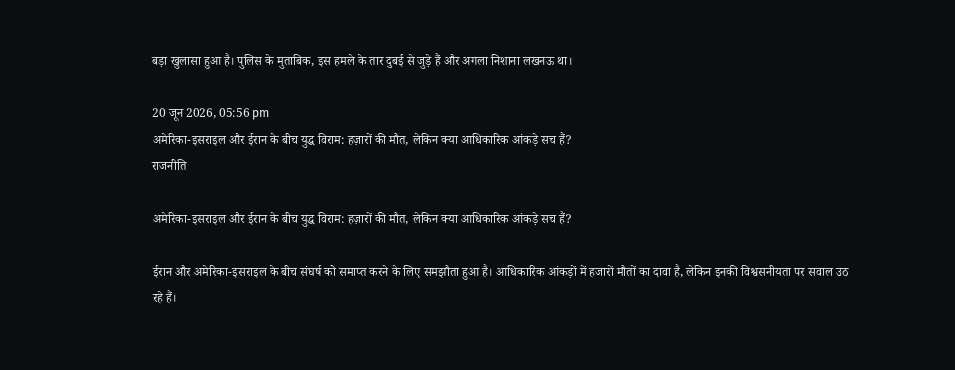बड़ा खुलासा हुआ है। पुलिस के मुताबिक, इस हमले के तार दुबई से जुड़े हैं और अगला निशाना लखनऊ था।

20 जून 2026, 05:56 pm
अमेरिका-इसराइल और ईरान के बीच युद्ध विराम: हज़ारों की मौत, लेकिन क्या आधिकारिक आंकड़े सच हैं?
राजनीति

अमेरिका-इसराइल और ईरान के बीच युद्ध विराम: हज़ारों की मौत, लेकिन क्या आधिकारिक आंकड़े सच हैं?

ईरान और अमेरिका-इसराइल के बीच संघर्ष को समाप्त करने के लिए समझौता हुआ है। आधिकारिक आंकड़ों में हजारों मौतों का दावा है, लेकिन इनकी विश्वसनीयता पर सवाल उठ रहे हैं।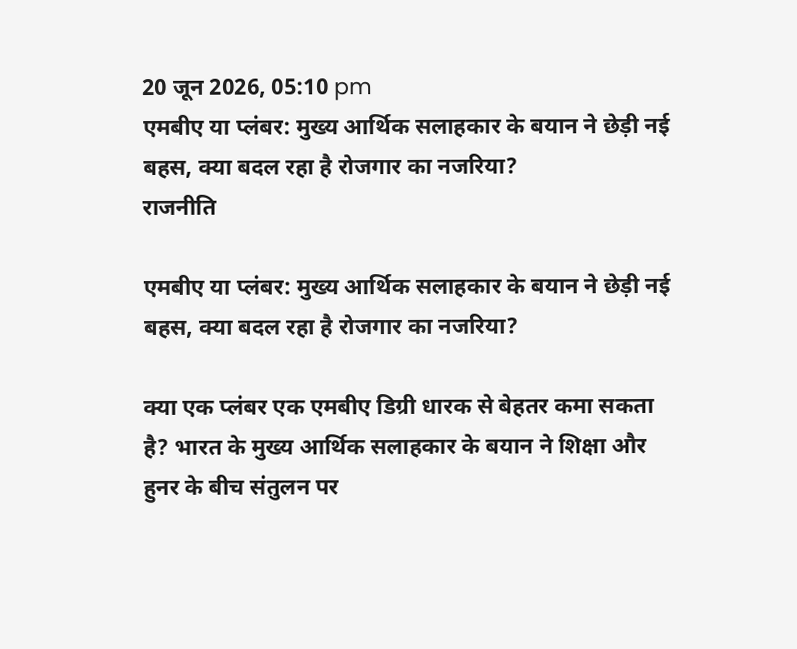20 जून 2026, 05:10 pm
एमबीए या प्लंबर: मुख्य आर्थिक सलाहकार के बयान ने छेड़ी नई बहस, क्या बदल रहा है रोजगार का नजरिया?
राजनीति

एमबीए या प्लंबर: मुख्य आर्थिक सलाहकार के बयान ने छेड़ी नई बहस, क्या बदल रहा है रोजगार का नजरिया?

क्या एक प्लंबर एक एमबीए डिग्री धारक से बेहतर कमा सकता है? भारत के मुख्य आर्थिक सलाहकार के बयान ने शिक्षा और हुनर के बीच संतुलन पर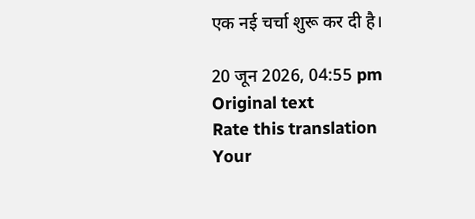एक नई चर्चा शुरू कर दी है।

20 जून 2026, 04:55 pm
Original text
Rate this translation
Your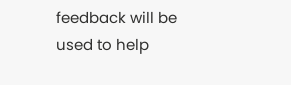feedback will be used to help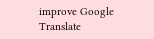improve Google Translate